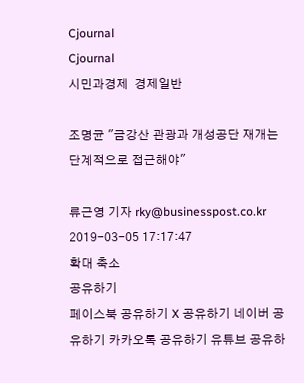Cjournal
Cjournal
시민과경제  경제일반

조명균 "금강산 관광과 개성공단 재개는 단계적으로 접근해야"

류근영 기자 rky@businesspost.co.kr 2019-03-05 17:17:47
확대 축소
공유하기
페이스북 공유하기 X 공유하기 네이버 공유하기 카카오톡 공유하기 유튜브 공유하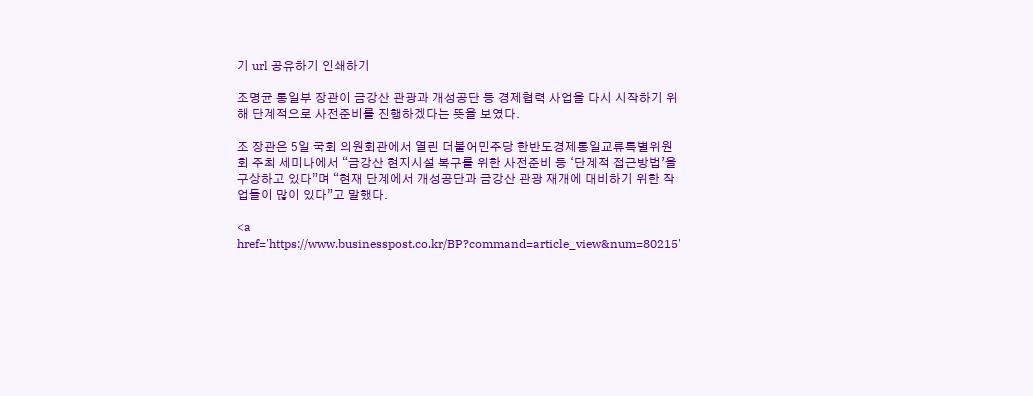기 url 공유하기 인쇄하기

조명균 통일부 장관이 금강산 관광과 개성공단 등 경제협력 사업을 다시 시작하기 위해 단계적으로 사전준비를 진행하겠다는 뜻을 보였다.

조 장관은 5일 국회 의원회관에서 열린 더불어민주당 한반도경제통일교류특별위원회 주최 세미나에서 “금강산 현지시설 복구를 위한 사전준비 등 ‘단계적 접근방법’을 구상하고 있다”며 “현재 단계에서 개성공단과 금강산 관광 재개에 대비하기 위한 작업들이 많이 있다”고 말했다.

<a href='https://www.businesspost.co.kr/BP?command=article_view&num=80215'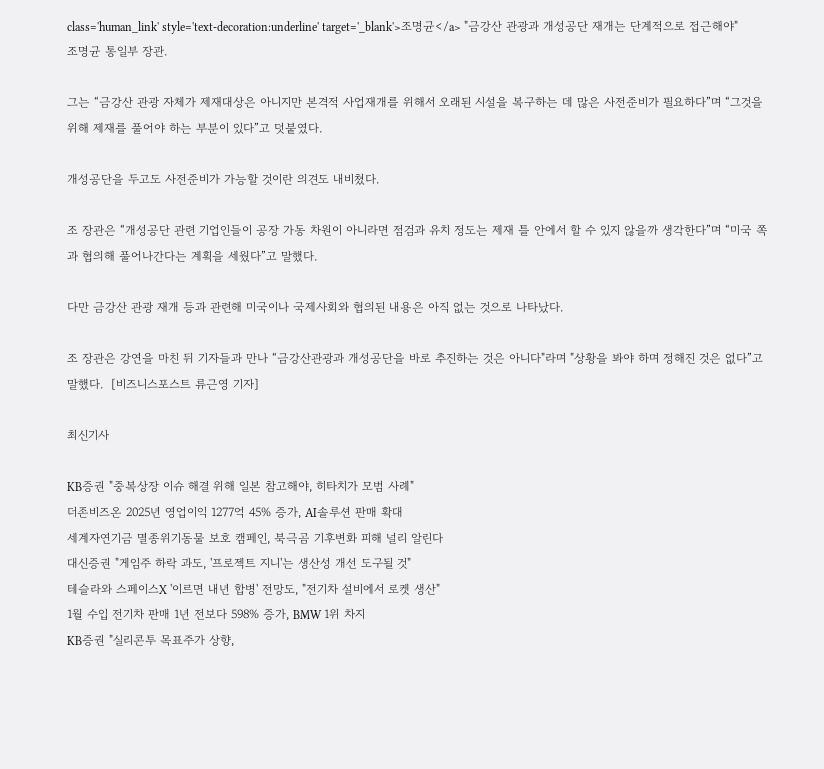class='human_link' style='text-decoration:underline' target='_blank'>조명균</a> "금강산 관광과 개성공단 재개는 단계적으로 접근해야"
조명균 통일부 장관.

그는 “금강산 관광 자체가 제재대상은 아니지만 본격적 사업재개를 위해서 오래된 시설을 복구하는 데 많은 사전준비가 필요하다”며 “그것을 위해 제재를 풀어야 하는 부분이 있다”고 덧붙였다.

개성공단을 두고도 사전준비가 가능할 것이란 의견도 내비쳤다.

조 장관은 “개성공단 관련 기업인들이 공장 가동 차원이 아니라면 점검과 유치 정도는 제재 틀 안에서 할 수 있지 않을까 생각한다”며 “미국 쪽과 협의해 풀어나간다는 계획을 세웠다”고 말했다.

다만 금강산 관광 재개 등과 관련해 미국이나 국제사회와 협의된 내용은 아직 없는 것으로 나타났다.

조 장관은 강연을 마친 뒤 기자들과 만나 “금강산관광과 개성공단을 바로 추진하는 것은 아니다"라며 "상황을 봐야 하며 정해진 것은 없다”고 말했다.  [비즈니스포스트 류근영 기자]

최신기사

KB증권 "중복상장 이슈 해결 위해 일본 참고해야, 히타치가 모범 사례"
더존비즈온 2025년 영업이익 1277억 45% 증가, AI솔루션 판매 확대
세계자연기금 멸종위기동물 보호 캠페인, 북극곰 기후변화 피해 널리 알린다
대신증권 "게임주 하락 과도, '프로젝트 지니'는 생산성 개선 도구될 것"
테슬라와 스페이스X '이르면 내년 합병' 전망도, "전기차 설비에서 로켓 생산"
1월 수입 전기차 판매 1년 전보다 598% 증가, BMW 1위 차지
KB증권 "실리콘투 목표주가 상향,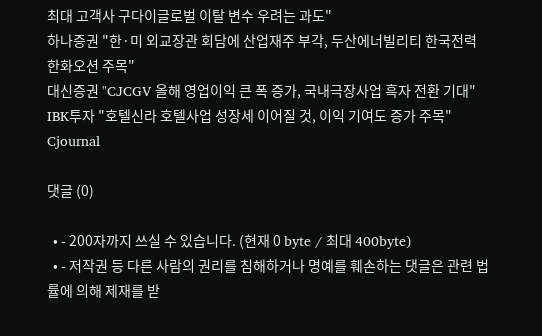최대 고객사 구다이글로벌 이탈 변수 우려는 과도"
하나증권 "한·미 외교장관 회담에 산업재주 부각, 두산에너빌리티 한국전력 한화오션 주목"
대신증권 "CJCGV 올해 영업이익 큰 폭 증가, 국내극장사업 흑자 전환 기대"
IBK투자 "호텔신라 호텔사업 성장세 이어질 것, 이익 기여도 증가 주목"
Cjournal

댓글 (0)

  • - 200자까지 쓰실 수 있습니다. (현재 0 byte / 최대 400byte)
  • - 저작권 등 다른 사람의 권리를 침해하거나 명예를 훼손하는 댓글은 관련 법률에 의해 제재를 받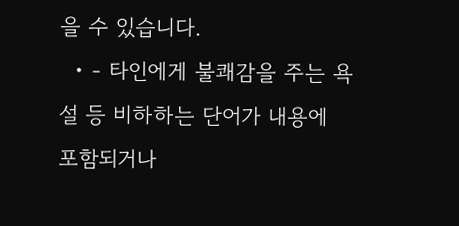을 수 있습니다.
  • - 타인에게 불쾌감을 주는 욕설 등 비하하는 단어가 내용에 포함되거나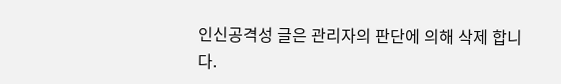인신공격성 글은 관리자의 판단에 의해 삭제 합니다.